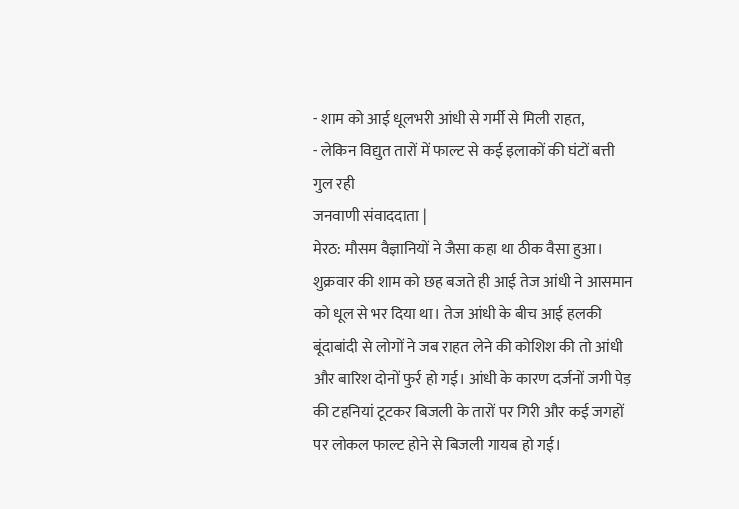- शाम को आई धूलभरी आंधी से गर्मी से मिली राहत,
- लेकिन विद्युत तारों में फाल्ट से कई इलाकों की घंटों बत्ती गुल रही
जनवाणी संवाददाता |
मेरठ: मौसम वैज्ञानियों ने जैसा कहा था ठीक वैसा हुआ। शुक्रवार की शाम को छह बजते ही आई तेज आंधी ने आसमान को धूल से भर दिया था। तेज आंधी के बीच आई हलकी बूंदाबांदी से लोगों ने जब राहत लेने की कोशिश की तो आंधी और बारिश दोनों फुर्र हो गई। आंधी के कारण दर्जनों जगी पेड़ की टहनियां टूटकर बिजली के तारों पर गिरी और कई जगहों पर लोकल फाल्ट होने से बिजली गायब हो गई।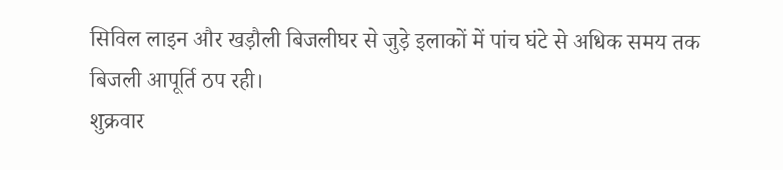सिविल लाइन और खड़ौली बिजलीघर से जुड़े इलाकों में पांच घंटे से अधिक समय तक बिजली आपूर्ति ठप रही।
शुक्रवार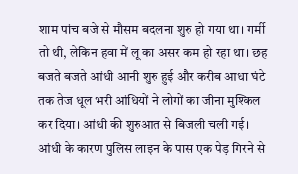शाम पांच बजे से मौसम बदलना शुरु हो गया था। गर्मी तो थी, लेकिन हवा में लू का असर कम हो रहा था। छह बजते बजते आंधी आनी शुरु हुई और करीब आधा घंटे तक तेज धूल भरी आंधियों ने लोगों का जीना मुश्किल कर दिया। आंधी की शुरुआत से बिजली चली गई। आंधी के कारण पुलिस लाइन के पास एक पेड़ गिरने से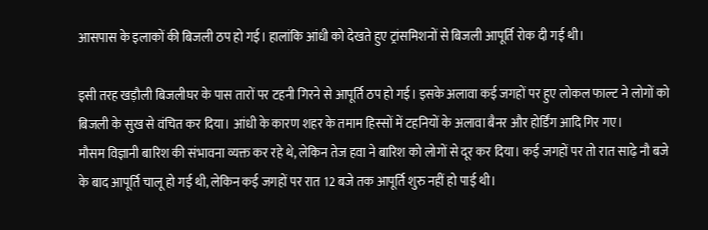आसपास के इलाकों की बिजली ठप हो गई। हालांकि आंधी को देखते हुए ट्रांसमिशनों से बिजली आपूर्ति रोक दी गई थी।

इसी तरह खड़ौली बिजलीघर के पास तारों पर टहनी गिरने से आपूर्ति ठप हो गई। इसके अलावा कई जगहों पर हुए लोकल फाल्ट ने लोगों को बिजली के सुख से वंचित कर दिया। आंधी के कारण शहर के तमाम हिस्सों में टहनियों के अलावा बैनर और होर्डिंग आदि गिर गए।
मौसम विज्ञानी बारिश की संभावना व्यक्त कर रहे थे, लेकिन तेज हवा ने बारिश को लोगों से दूर कर दिया। कई जगहों पर तो रात साढ़े नौ बजे के बाद आपूर्ति चालू हो गई थी, लेकिन कई जगहों पर रात 12 बजे तक आपूर्ति शुरु नहीं हो पाई थी।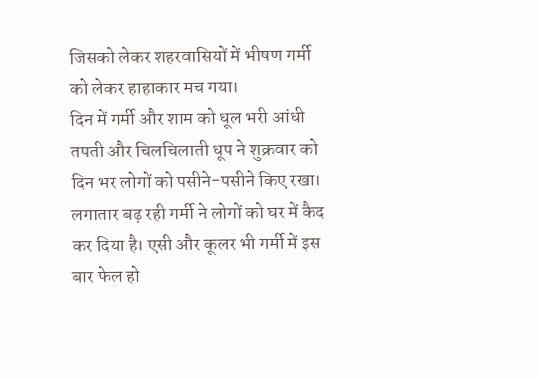जिसको लेकर शहरवासियों में भीषण गर्मी को लेकर हाहाकार मच गया।
दिन में गर्मी और शाम को धूल भरी आंधी
तपती और चिलचिलाती धूप ने शुक्रवार को दिन भर लोगों को पसीने-पसीने किए रखा। लगातार बढ़ रही गर्मी ने लोगों को घर में कैद कर दिया है। एसी और कूलर भी गर्मी में इस बार फेल हो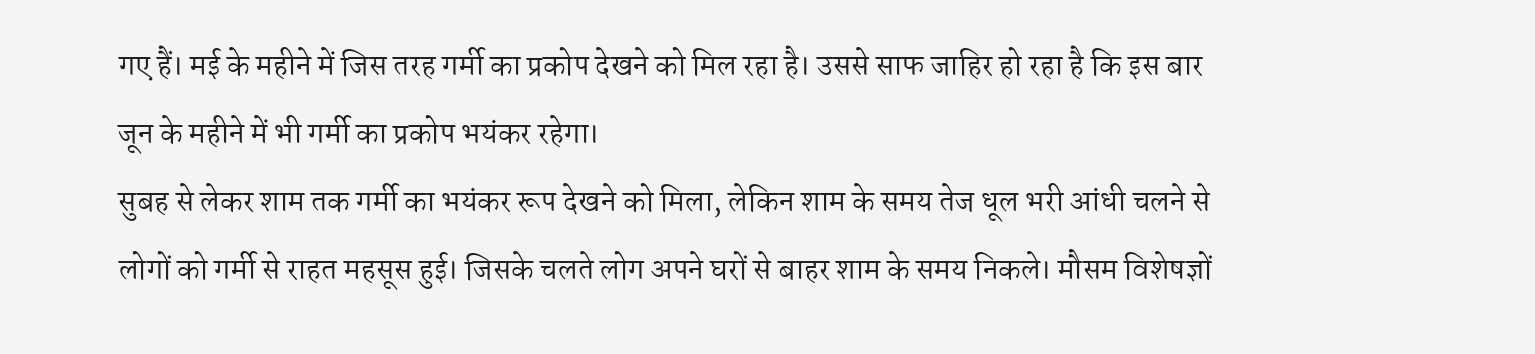गए हैं। मई के महीने में जिस तरह गर्मी का प्रकोप देखने को मिल रहा है। उससे साफ जाहिर हो रहा है कि इस बार जून के महीने में भी गर्मी का प्रकोप भयंकर रहेगा।
सुबह से लेकर शाम तक गर्मी का भयंकर रूप देखने को मिला, लेकिन शाम के समय तेज धूल भरी आंधी चलने से लोगों को गर्मी से राहत महसूस हुई। जिसके चलते लोग अपने घरों से बाहर शाम के समय निकले। मौसम विशेषज्ञों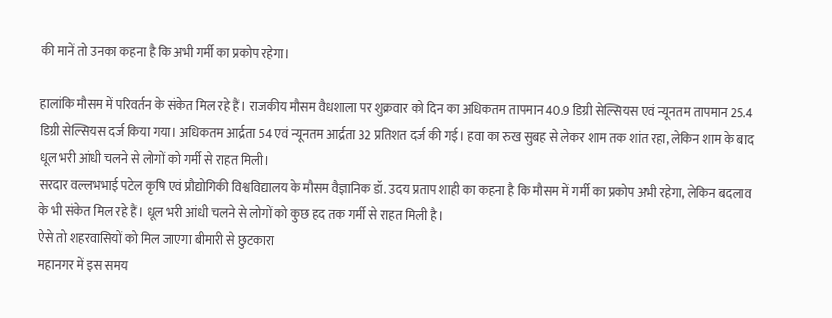की मानें तो उनका कहना है कि अभी गर्मी का प्रकोप रहेगा।

हालांकि मौसम में परिवर्तन के संकेत मिल रहे हैं। राजकीय मौसम वैधशाला पर शुक्रवार को दिन का अधिकतम तापमान 40.9 डिग्री सेल्सियस एवं न्यूनतम तापमान 25.4 डिग्री सेल्सियस दर्ज किया गया। अधिकतम आर्द्रता 54 एवं न्यूनतम आर्द्रता 32 प्रतिशत दर्ज की गई। हवा का रुख सुबह से लेकर शाम तक शांत रहा, लेकिन शाम के बाद धूल भरी आंधी चलने से लोगों को गर्मी से राहत मिली।
सरदार वल्लभभाई पटेल कृषि एवं प्रौद्योगिकी विश्वविद्यालय के मौसम वैज्ञानिक डॉ. उदय प्रताप शाही का कहना है कि मौसम में गर्मी का प्रकोप अभी रहेगा, लेकिन बदलाव के भी संकेत मिल रहे हैं। धूल भरी आंधी चलने से लोगों को कुछ हद तक गर्मी से राहत मिली है।
ऐसे तो शहरवासियों को मिल जाएगा बीमारी से छुटकारा
महानगर में इस समय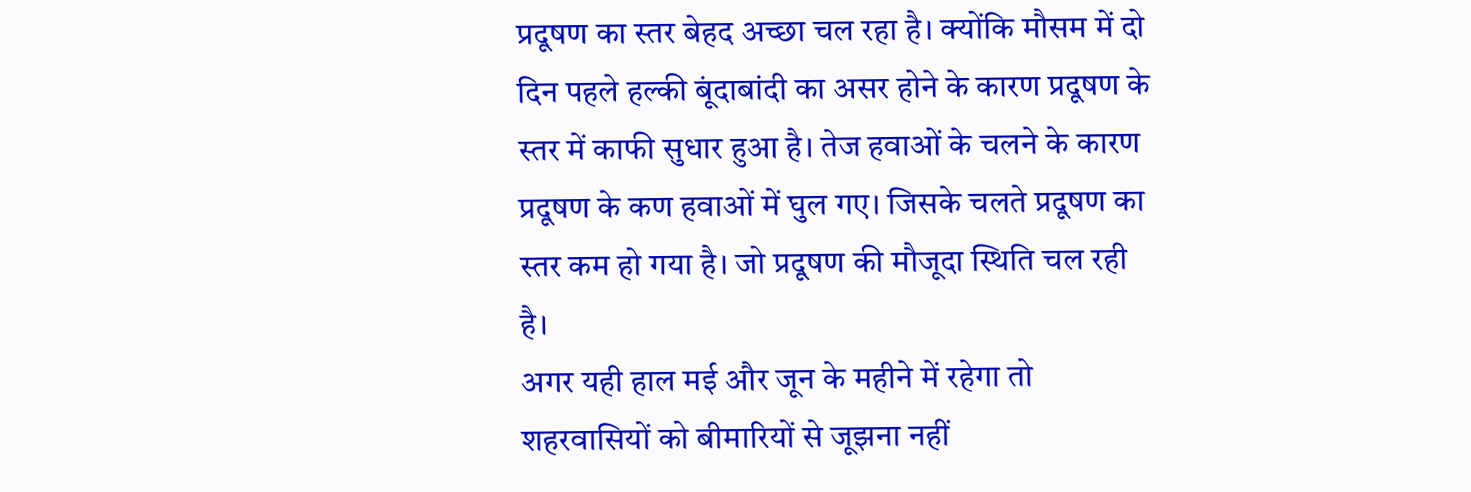प्रदूषण का स्तर बेहद अच्छा चल रहा है। क्योंकि मौसम में दो दिन पहले हल्की बूंदाबांदी का असर होने के कारण प्रदूषण के स्तर में काफी सुधार हुआ है। तेज हवाओं के चलने के कारण प्रदूषण के कण हवाओं में घुल गए। जिसके चलते प्रदूषण का स्तर कम हो गया है। जो प्रदूषण की मौजूदा स्थिति चल रही है।
अगर यही हाल मई और जून के महीने में रहेगा तो शहरवासियों को बीमारियों से जूझना नहीं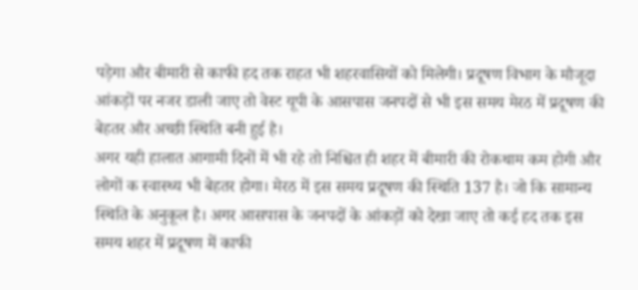पड़ेगा और बीमारी से काफी हद तक राहत भी शहरवासियों को मिलेगी। प्रदूषण विभाग के मौजूदा आंकड़ों पर नजर डाली जाए तो वेस्ट यूपी के आसपास जनपदों से भी इस समय मेरठ में प्रदूषण की बेहतर और अच्छी स्थिति बनी हुई है।
अगर यही हालात आगामी दिनों में भी रहे तो निश्चित ही शहर में बीमारी की रोकथाम कम होगी और लोगों क स्वास्थ्य भी बेहतर होगा। मेरठ में इस समय प्रदूषण की स्थिति 137 है। जो कि सामान्य स्थिति के अनुकूल है। अगर आसपास के जनपदों के आंकड़ों को देखा जाए तो कई हद तक इस समय शहर में प्रदूषण में काफी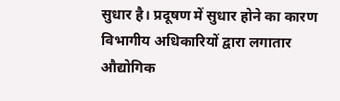सुधार है। प्रदूषण में सुधार होने का कारण विभागीय अधिकारियों द्वारा लगातार औद्योगिक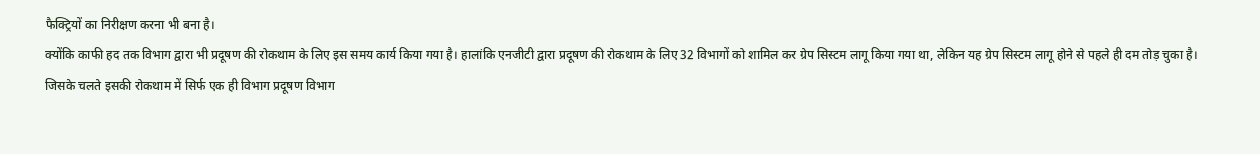फैक्ट्रियों का निरीक्षण करना भी बना है।
क्योंकि काफी हद तक विभाग द्वारा भी प्रदूषण की रोकथाम के लिए इस समय कार्य किया गया है। हालांकि एनजीटी द्वारा प्रदूषण की रोकथाम के लिए 32 विभागों को शामिल कर ग्रेप सिस्टम लागू किया गया था, लेकिन यह ग्रेप सिस्टम लागू होने से पहले ही दम तोड़ चुका है।
जिसके चलते इसकी रोकथाम में सिर्फ एक ही विभाग प्रदूषण विभाग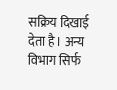सक्रिय दिखाई देता है। अन्य विभाग सिर्फ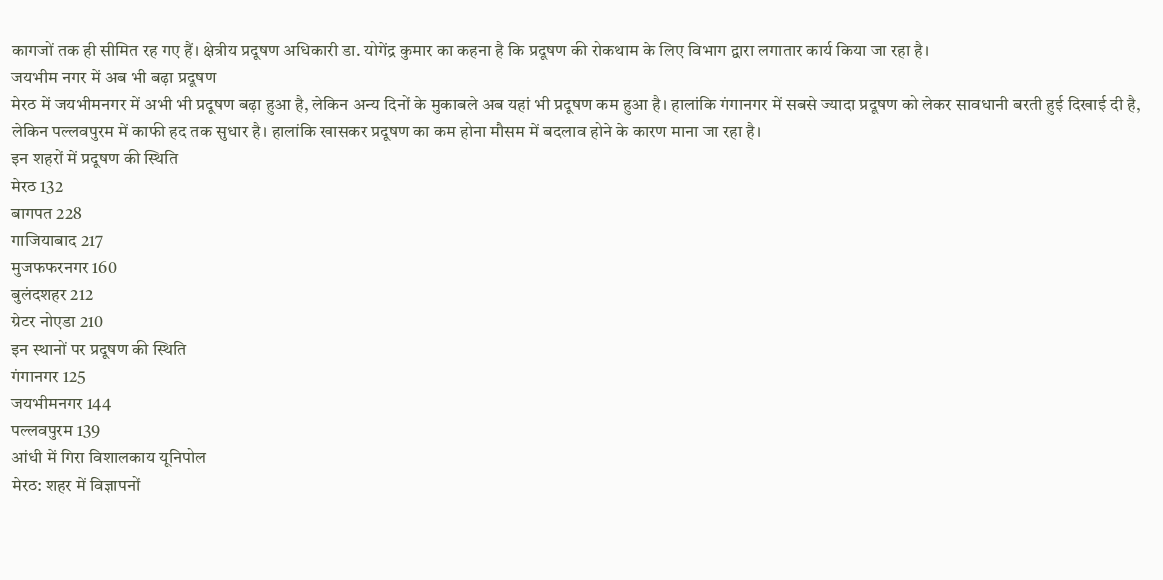कागजों तक ही सीमित रह गए हैं। क्षेत्रीय प्रदूषण अधिकारी डा. योगेंद्र कुमार का कहना है कि प्रदूषण की रोकथाम के लिए विभाग द्वारा लगातार कार्य किया जा रहा है।
जयभीम नगर में अब भी बढ़ा प्रदूषण
मेरठ में जयभीमनगर में अभी भी प्रदूषण बढ़ा हुआ है, लेकिन अन्य दिनों के मुकाबले अब यहां भी प्रदूषण कम हुआ है। हालांकि गंगानगर में सबसे ज्यादा प्रदूषण को लेकर सावधानी बरती हुई दिखाई दी है, लेकिन पल्लवपुरम में काफी हद तक सुधार है। हालांकि खासकर प्रदूषण का कम होना मौसम में बदलाव होने के कारण माना जा रहा है।
इन शहरों में प्रदूषण की स्थिति
मेरठ 132
बागपत 228
गाजियाबाद 217
मुजफफरनगर 160
बुलंदशहर 212
ग्रेटर नोएडा 210
इन स्थानों पर प्रदूषण की स्थिति
गंगानगर 125
जयभीमनगर 144
पल्लवपुरम 139
आंधी में गिरा विशालकाय यूनिपोल
मेरठ: शहर में विज्ञापनों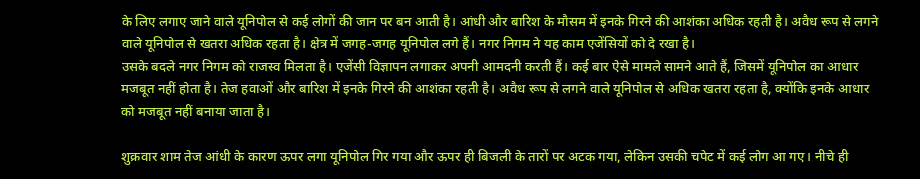के लिए लगाए जाने वाले यूनिपोल से कई लोगों की जान पर बन आती है। आंधी और बारिश के मौसम में इनके गिरने की आशंका अधिक रहती है। अवैध रूप से लगने वाले यूनिपोल से खतरा अधिक रहता है। क्षेत्र में जगह-जगह यूनिपोल लगे हैं। नगर निगम ने यह काम एजेंसियों को दे रखा है।
उसके बदले नगर निगम को राजस्व मिलता है। एजेंसी विज्ञापन लगाकर अपनी आमदनी करती हैं। कई बार ऐसे मामले सामने आते हैं, जिसमें यूनिपोल का आधार मजबूत नहीं होता है। तेज हवाओं और बारिश में इनके गिरने की आशंका रहती है। अवैध रूप से लगने वाले यूनिपोल से अधिक खतरा रहता है, क्योंकि इनके आधार को मजबूत नहीं बनाया जाता है।

शुक्रवार शाम तेज आंधी के कारण ऊपर लगा यूनिपोल गिर गया और ऊपर ही बिजली के तारों पर अटक गया, लेकिन उसकी चपेट में कई लोग आ गए। नीचे ही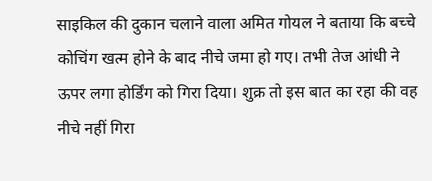साइकिल की दुकान चलाने वाला अमित गोयल ने बताया कि बच्चे कोचिंग खत्म होने के बाद नीचे जमा हो गए। तभी तेज आंधी ने ऊपर लगा होर्डिंग को गिरा दिया। शुक्र तो इस बात का रहा की वह नीचे नहीं गिरा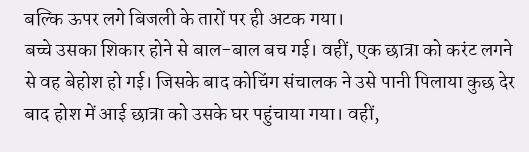बल्कि ऊपर लगे बिजली के तारों पर ही अटक गया।
बच्चे उसका शिकार होने से बाल-बाल बच गई। वहीं, एक छात्रा को करंट लगने से वह बेहोश हो गई। जिसके बाद कोचिंग संचालक ने उसे पानी पिलाया कुछ देर बाद होश में आई छात्रा को उसके घर पहुंचाया गया। वहीं,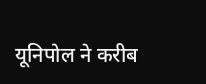यूनिपोल ने करीब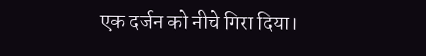एक दर्जन को नीचे गिरा दिया।